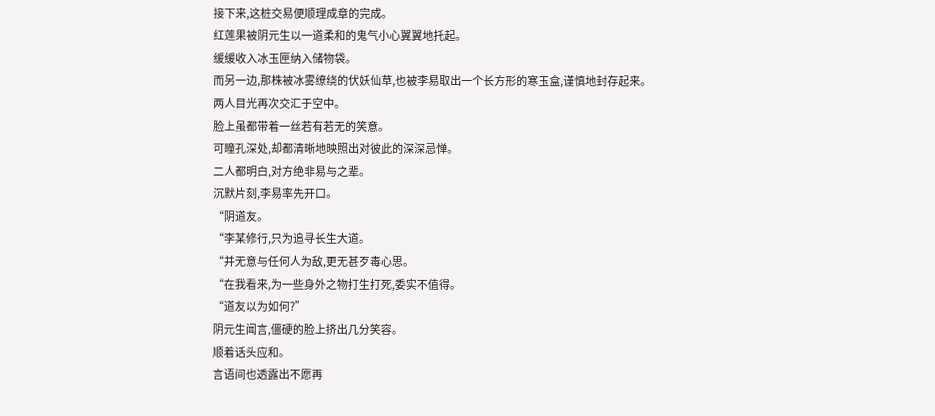接下来,这桩交易便顺理成章的完成。
红莲果被阴元生以一道柔和的鬼气小心翼翼地托起。
缓缓收入冰玉匣纳入储物袋。
而另一边,那株被冰雾缭绕的伏妖仙草,也被李易取出一个长方形的寒玉盒,谨慎地封存起来。
两人目光再次交汇于空中。
脸上虽都带着一丝若有若无的笑意。
可瞳孔深处,却都清晰地映照出对彼此的深深忌惮。
二人都明白,对方绝非易与之辈。
沉默片刻,李易率先开口。
“阴道友。
“李某修行,只为追寻长生大道。
“并无意与任何人为敌,更无甚歹毒心思。
“在我看来,为一些身外之物打生打死,委实不值得。
“道友以为如何?”
阴元生闻言,僵硬的脸上挤出几分笑容。
顺着话头应和。
言语间也透露出不愿再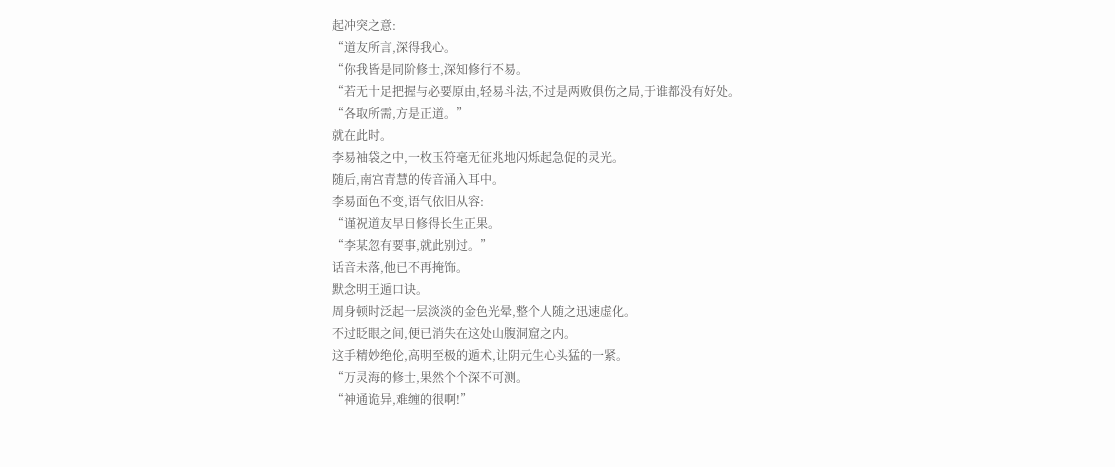起冲突之意:
“道友所言,深得我心。
“你我皆是同阶修士,深知修行不易。
“若无十足把握与必要原由,轻易斗法,不过是两败俱伤之局,于谁都没有好处。
“各取所需,方是正道。”
就在此时。
李易袖袋之中,一枚玉符毫无征兆地闪烁起急促的灵光。
随后,南宫青慧的传音涌入耳中。
李易面色不变,语气依旧从容:
“谨祝道友早日修得长生正果。
“李某忽有要事,就此别过。”
话音未落,他已不再掩饰。
默念明王遁口诀。
周身顿时泛起一层淡淡的金色光晕,整个人随之迅速虚化。
不过眨眼之间,便已消失在这处山腹洞窟之内。
这手精妙绝伦,高明至极的遁术,让阴元生心头猛的一紧。
“万灵海的修士,果然个个深不可测。
“神通诡异,难缠的很啊!”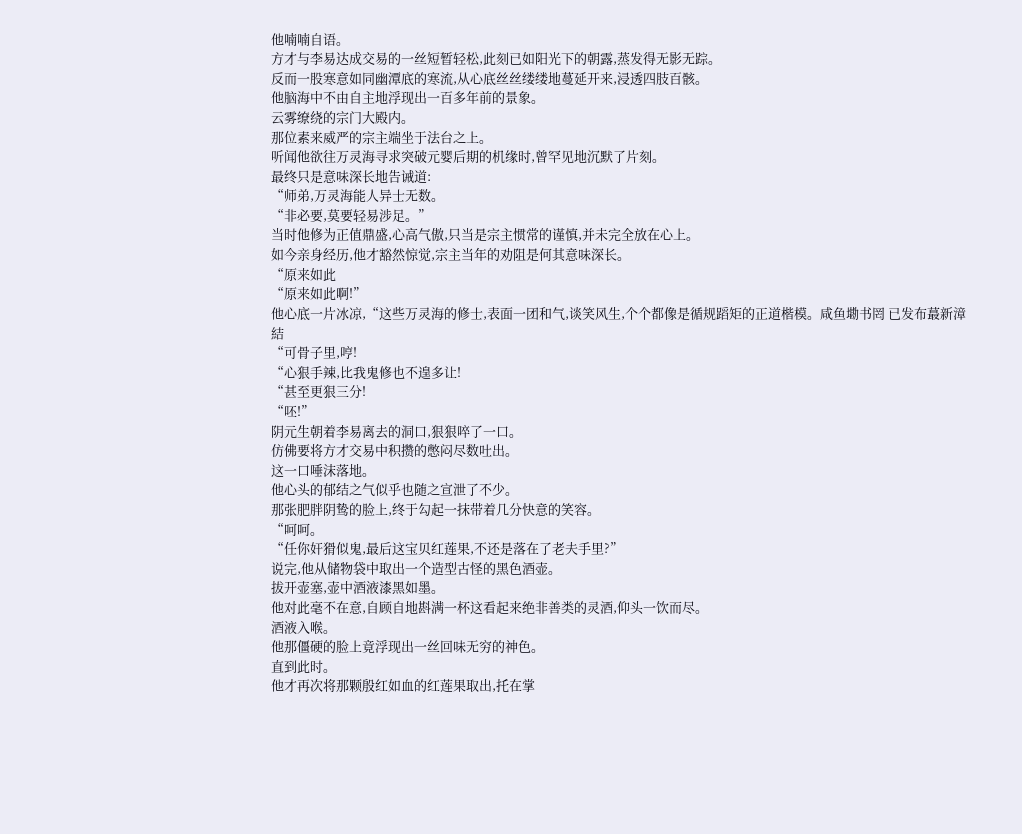他喃喃自语。
方才与李易达成交易的一丝短暂轻松,此刻已如阳光下的朝露,蒸发得无影无踪。
反而一股寒意如同幽潭底的寒流,从心底丝丝缕缕地蔓延开来,浸透四肢百骸。
他脑海中不由自主地浮现出一百多年前的景象。
云雾缭绕的宗门大殿内。
那位素来威严的宗主端坐于法台之上。
听闻他欲往万灵海寻求突破元婴后期的机缘时,曾罕见地沉默了片刻。
最终只是意味深长地告诫道:
“师弟,万灵海能人异士无数。
“非必要,莫要轻易涉足。”
当时他修为正值鼎盛,心高气傲,只当是宗主惯常的谨慎,并未完全放在心上。
如今亲身经历,他才豁然惊觉,宗主当年的劝阻是何其意味深长。
“原来如此
“原来如此啊!”
他心底一片冰凉,“这些万灵海的修士,表面一团和气,谈笑风生,个个都像是循规蹈矩的正道楷模。咸鱼墈书罔 已发布蕞新漳結
“可骨子里,哼!
“心狠手辣,比我鬼修也不遑多让!
“甚至更狠三分!
“呸!”
阴元生朝着李易离去的洞口,狠狠啐了一口。
仿佛要将方才交易中积攒的憋闷尽数吐出。
这一口唾沫落地。
他心头的郁结之气似乎也随之宣泄了不少。
那张肥胖阴鸷的脸上,终于勾起一抹带着几分快意的笑容。
“呵呵。
“任你奸猾似鬼,最后这宝贝红莲果,不还是落在了老夫手里?”
说完,他从储物袋中取出一个造型古怪的黑色酒壶。
拔开壶塞,壶中酒液漆黑如墨。
他对此毫不在意,自顾自地斟满一杯这看起来绝非善类的灵酒,仰头一饮而尽。
酒液入喉。
他那僵硬的脸上竟浮现出一丝回味无穷的神色。
直到此时。
他才再次将那颗殷红如血的红莲果取出,托在掌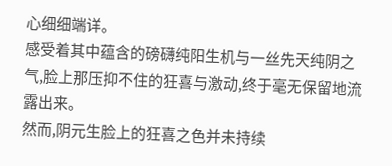心细细端详。
感受着其中蕴含的磅礴纯阳生机与一丝先天纯阴之气,脸上那压抑不住的狂喜与激动,终于毫无保留地流露出来。
然而,阴元生脸上的狂喜之色并未持续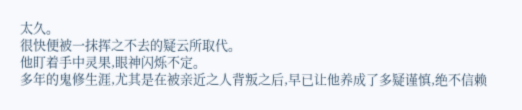太久。
很快便被一抹挥之不去的疑云所取代。
他盯着手中灵果,眼神闪烁不定。
多年的鬼修生涯,尤其是在被亲近之人背叛之后,早已让他养成了多疑谨慎,绝不信赖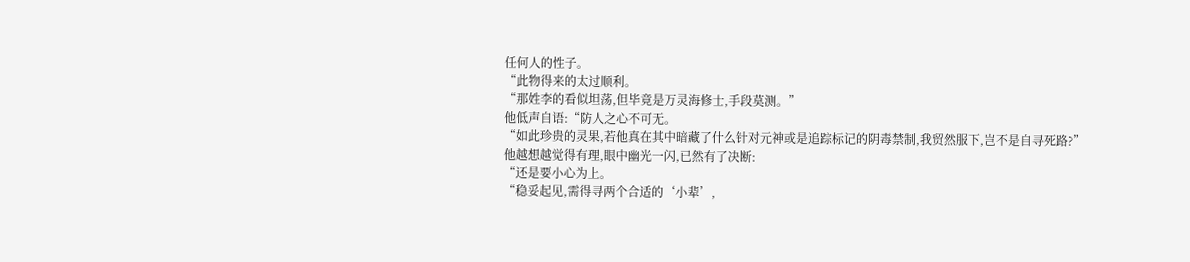任何人的性子。
“此物得来的太过顺利。
“那姓李的看似坦荡,但毕竟是万灵海修士,手段莫测。”
他低声自语:“防人之心不可无。
“如此珍贵的灵果,若他真在其中暗藏了什么针对元神或是追踪标记的阴毒禁制,我贸然服下,岂不是自寻死路?”
他越想越觉得有理,眼中幽光一闪,已然有了决断:
“还是要小心为上。
“稳妥起见,需得寻两个合适的‘小辈’,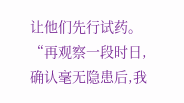让他们先行试药。
“再观察一段时日,确认毫无隐患后,我